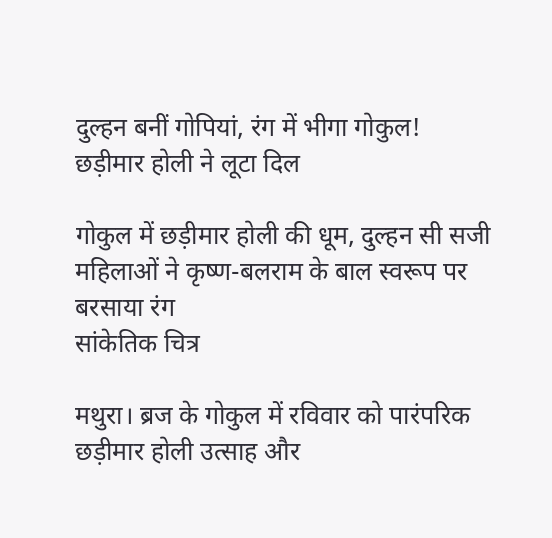दुल्हन बनीं गोपियां, रंग में भीगा गोकुल! छड़ीमार होली ने लूटा दिल

गोकुल में छड़ीमार होली की धूम, दुल्हन सी सजी महिलाओं ने कृष्ण-बलराम के बाल स्वरूप पर बरसाया रंग
सांकेतिक चित्र

मथुरा। ब्रज के गोकुल में रविवार को पारंपरिक छड़ीमार होली उत्साह और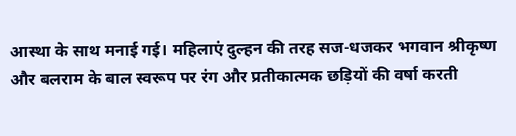आस्था के साथ मनाई गई। महिलाएं दुल्हन की तरह सज-धजकर भगवान श्रीकृष्ण और बलराम के बाल स्वरूप पर रंग और प्रतीकात्मक छड़ियों की वर्षा करती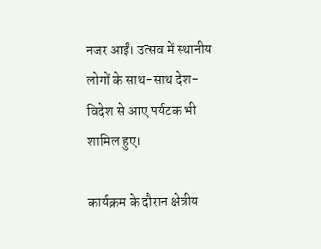नजर आईं। उत्सव में स्थानीय लोगों के साथ-साथ देश-विदेश से आए पर्यटक भी शामिल हुए।

कार्यक्रम के दौरान क्षेत्रीय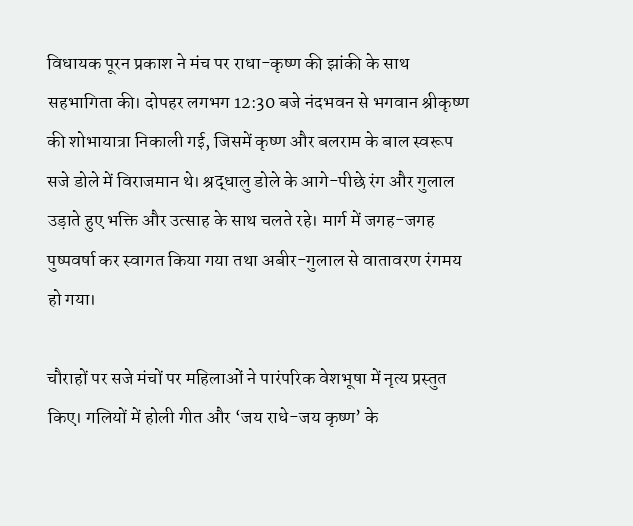विधायक पूरन प्रकाश ने मंच पर राधा-कृष्ण की झांकी के साथ सहभागिता की। दोपहर लगभग 12:30 बजे नंदभवन से भगवान श्रीकृष्ण की शोभायात्रा निकाली गई, जिसमें कृष्ण और बलराम के बाल स्वरूप सजे डोले में विराजमान थे। श्रद्धालु डोले के आगे-पीछे रंग और गुलाल उड़ाते हुए भक्ति और उत्साह के साथ चलते रहे। मार्ग में जगह-जगह पुष्पवर्षा कर स्वागत किया गया तथा अबीर-गुलाल से वातावरण रंगमय हो गया।

चौराहों पर सजे मंचों पर महिलाओं ने पारंपरिक वेशभूषा में नृत्य प्रस्तुत किए। गलियों में होली गीत और ‘जय राधे-जय कृष्ण’ के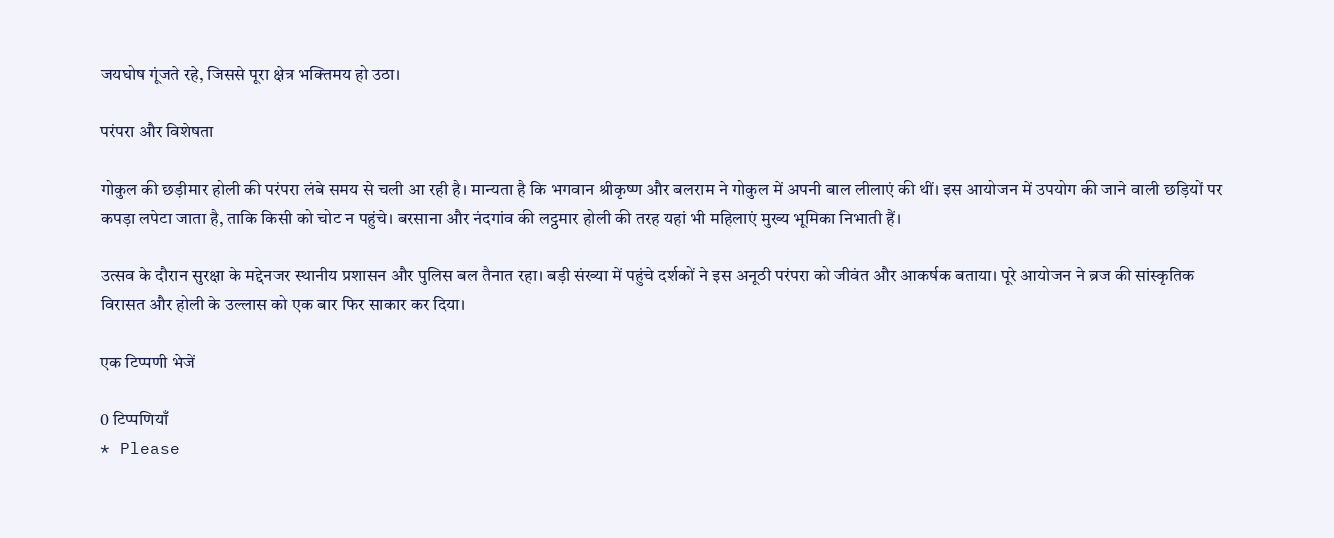जयघोष गूंजते रहे, जिससे पूरा क्षेत्र भक्तिमय हो उठा।

परंपरा और विशेषता

गोकुल की छड़ीमार होली की परंपरा लंबे समय से चली आ रही है। मान्यता है कि भगवान श्रीकृष्ण और बलराम ने गोकुल में अपनी बाल लीलाएं की थीं। इस आयोजन में उपयोग की जाने वाली छड़ियों पर कपड़ा लपेटा जाता है, ताकि किसी को चोट न पहुंचे। बरसाना और नंदगांव की लट्ठमार होली की तरह यहां भी महिलाएं मुख्य भूमिका निभाती हैं।

उत्सव के दौरान सुरक्षा के मद्देनजर स्थानीय प्रशासन और पुलिस बल तैनात रहा। बड़ी संख्या में पहुंचे दर्शकों ने इस अनूठी परंपरा को जीवंत और आकर्षक बताया। पूरे आयोजन ने ब्रज की सांस्कृतिक विरासत और होली के उल्लास को एक बार फिर साकार कर दिया।

एक टिप्पणी भेजें

0 टिप्पणियाँ
* Please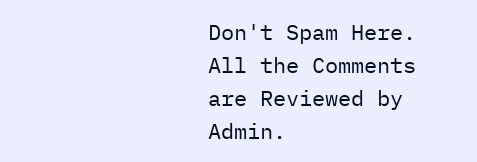Don't Spam Here. All the Comments are Reviewed by Admin.